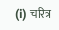(i) चरित्र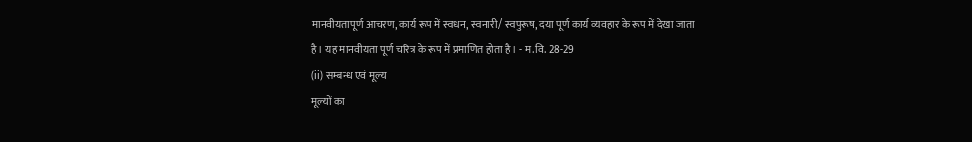मानवीयतापूर्ण आचरण, कार्य रूप में स्वधन, स्वनारी/ स्वपुरूष, दया पूर्ण कार्य व्यवहार के रूप में देखा जाता है। यह मानवीयता पूर्ण चरित्र के रूप में प्रमाणित होता है। - म.वि. 28-29
(ii) सम्बन्ध एवं मूल्य
मूल्यों का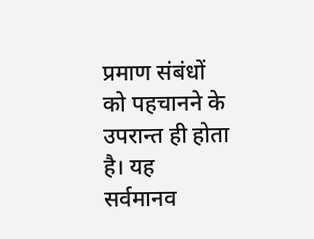प्रमाण संबंधों को पहचानने के उपरान्त ही होता है। यह सर्वमानव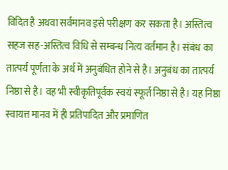विदित है अथवा सर्वमानव इसे परीक्षण कर सकता है। अस्तित्व सहज सह-अस्तित्व विधि से सम्बन्ध नित्य वर्तमान है। संबंध का तात्पर्य पूर्णता के अर्थ में अनुबंधित होने से है। अनुबंध का तात्पर्य निष्ठा से है। वह भी स्वीकृतिपूर्वक स्वयं स्फूर्त निष्ठा से है। यह निष्ठा स्वायत्त मानव में ही प्रतिपादित और प्रमाणित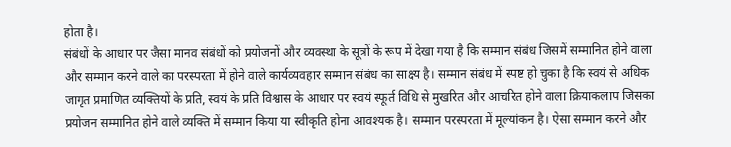होता है।
संबंधों के आधार पर जैसा मानव संबंधों को प्रयोजनों और व्यवस्था के सूत्रों के रूप में देखा गया है कि सम्मान संबंध जिसमें सम्मानित होने वाला और सम्मान करने वाले का परस्परता में होने वाले कार्यव्यवहार सम्मान संबंध का साक्ष्य है। सम्मान संबंध में स्पष्ट हो चुका है कि स्वयं से अधिक जागृत प्रमाणित व्यक्तियों के प्रति, स्वयं के प्रति विश्वास के आधार पर स्वयं स्फूर्त विधि से मुखरित और आचरित होने वाला क्रियाकलाप जिसका प्रयोजन सम्मानित होने वाले व्यक्ति में सम्मान किया या स्वीकृति होना आवश्यक है। सम्मान परस्परता में मूल्यांकन है। ऐसा सम्मान करने और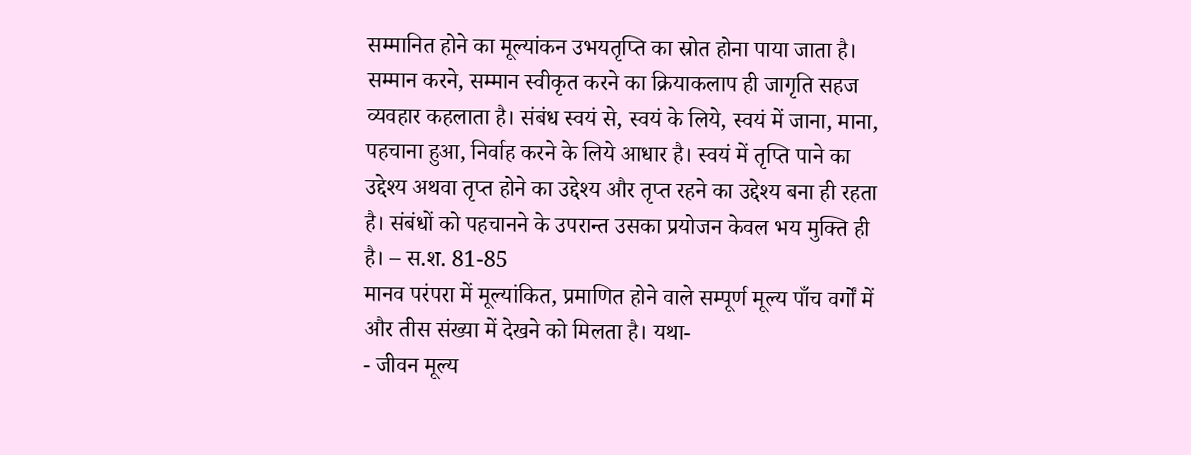सम्मानित होने का मूल्यांकन उभयतृप्ति का स्रोत होना पाया जाता है। सम्मान करने, सम्मान स्वीकृत करने का क्रियाकलाप ही जागृति सहज व्यवहार कहलाता है। संबंध स्वयं से, स्वयं के लिये, स्वयं में जाना, माना, पहचाना हुआ, निर्वाह करने के लिये आधार है। स्वयं में तृप्ति पाने का उद्देश्य अथवा तृप्त होने का उद्देश्य और तृप्त रहने का उद्देश्य बना ही रहता है। संबंधों को पहचानने के उपरान्त उसका प्रयोजन केवल भय मुक्ति ही है। – स.श. 81-85
मानव परंपरा में मूल्यांकित, प्रमाणित होने वाले सम्पूर्ण मूल्य पाँच वर्गों में और तीस संख्या में देखने को मिलता है। यथा-
- जीवन मूल्य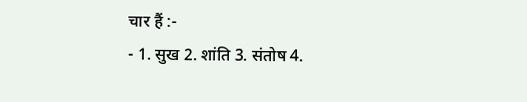चार हैं :-
- 1. सुख 2. शांति 3. संतोष 4.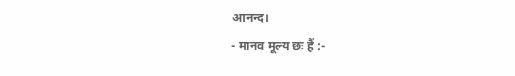आनन्द।
- मानव मूल्य छः हैं :-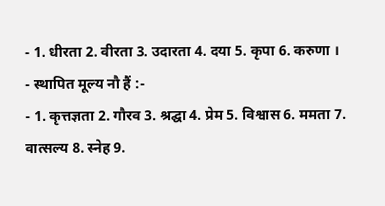- 1. धीरता 2. वीरता 3. उदारता 4. दया 5. कृपा 6. करुणा ।
- स्थापित मूल्य नौ हैं :-
- 1. कृत्तज्ञता 2. गौरव 3. श्रद्घा 4. प्रेम 5. विश्वास 6. ममता 7. वात्सल्य 8. स्नेह 9.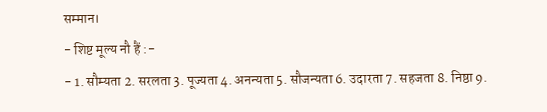सम्मान।
- शिष्ट मूल्य नौ हैं :-
- 1. सौम्यता 2. सरलता 3. पूज्यता 4. अनन्यता 5. सौजन्यता 6. उदारता 7. सहजता 8. निष्ठा 9.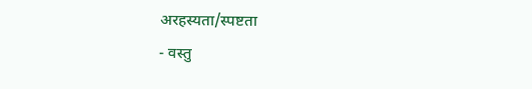अरहस्यता/स्पष्टता
- वस्तु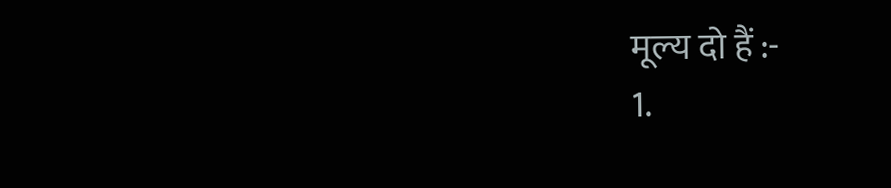मूल्य दो हैं :-
1.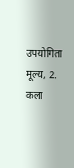उपयोगिता मूल्य, 2. कला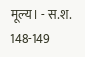मूल्य। - स.श. 148-149